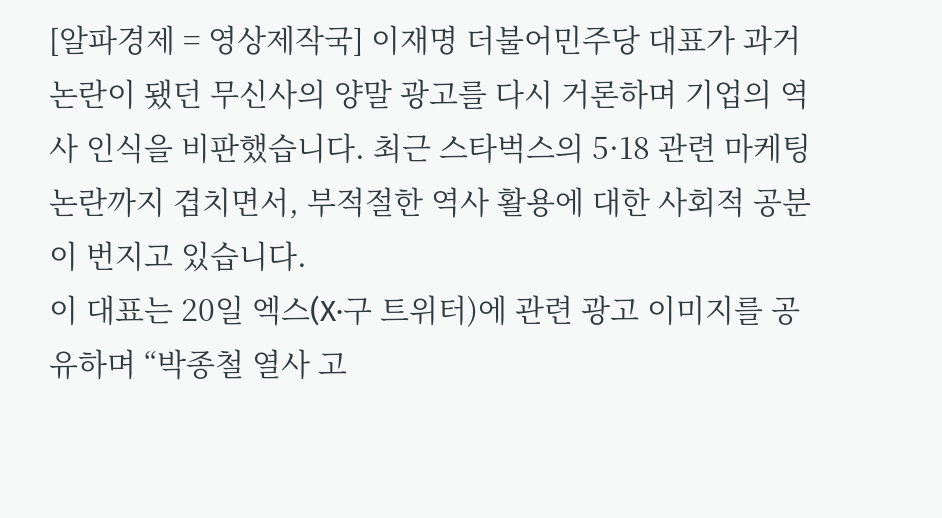[알파경제 = 영상제작국] 이재명 더불어민주당 대표가 과거 논란이 됐던 무신사의 양말 광고를 다시 거론하며 기업의 역사 인식을 비판했습니다. 최근 스타벅스의 5·18 관련 마케팅 논란까지 겹치면서, 부적절한 역사 활용에 대한 사회적 공분이 번지고 있습니다.
이 대표는 20일 엑스(X·구 트위터)에 관련 광고 이미지를 공유하며 “박종철 열사 고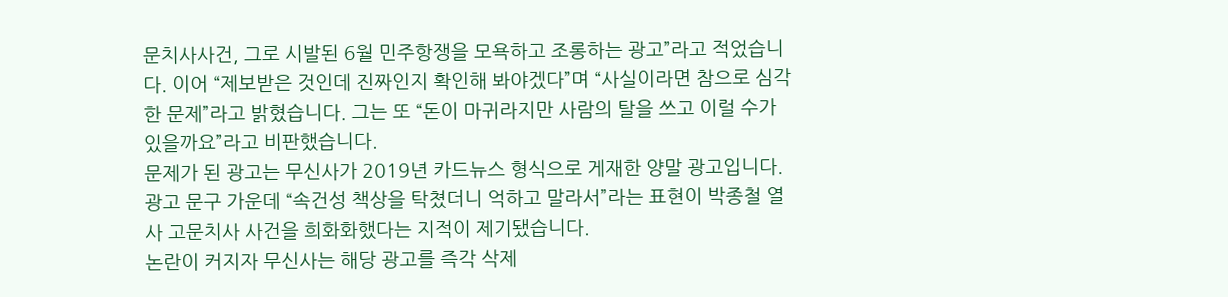문치사사건, 그로 시발된 6월 민주항쟁을 모욕하고 조롱하는 광고”라고 적었습니다. 이어 “제보받은 것인데 진짜인지 확인해 봐야겠다”며 “사실이라면 참으로 심각한 문제”라고 밝혔습니다. 그는 또 “돈이 마귀라지만 사람의 탈을 쓰고 이럴 수가 있을까요”라고 비판했습니다.
문제가 된 광고는 무신사가 2019년 카드뉴스 형식으로 게재한 양말 광고입니다. 광고 문구 가운데 “속건성 책상을 탁쳤더니 억하고 말라서”라는 표현이 박종철 열사 고문치사 사건을 희화화했다는 지적이 제기됐습니다.
논란이 커지자 무신사는 해당 광고를 즉각 삭제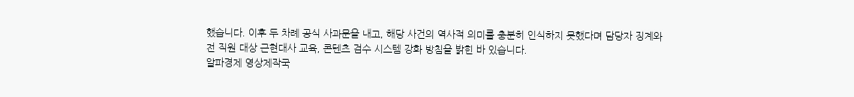했습니다. 이후 두 차례 공식 사과문을 내고, 해당 사건의 역사적 의미를 충분히 인식하지 못했다며 담당자 징계와 전 직원 대상 근현대사 교육, 콘텐츠 검수 시스템 강화 방침을 밝힌 바 있습니다.
알파경제 영상제작국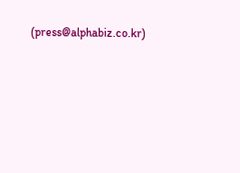(press@alphabiz.co.kr)